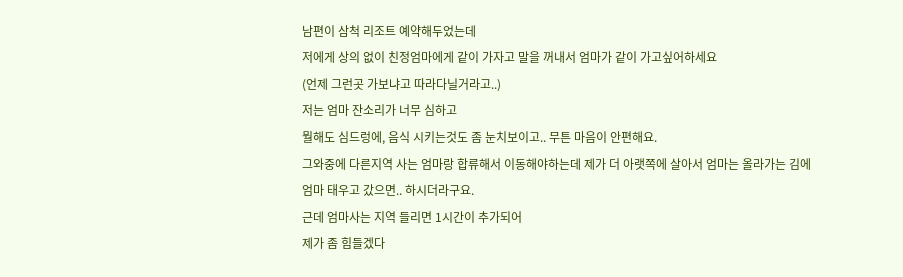남편이 삼척 리조트 예약해두었는데
저에게 상의 없이 친정엄마에게 같이 가자고 말을 꺼내서 엄마가 같이 가고싶어하세요
(언제 그런곳 가보냐고 따라다닐거라고..)
저는 엄마 잔소리가 너무 심하고
뭘해도 심드렁에, 음식 시키는것도 좀 눈치보이고.. 무튼 마음이 안편해요.
그와중에 다른지역 사는 엄마랑 합류해서 이동해야하는데 제가 더 아랫쪽에 살아서 엄마는 올라가는 김에 엄마 태우고 갔으면.. 하시더라구요.
근데 엄마사는 지역 들리면 1시간이 추가되어
제가 좀 힘들겠다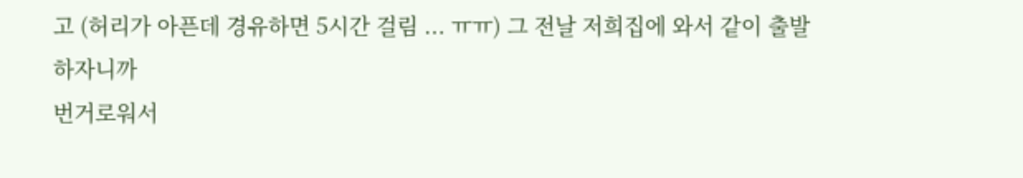고 (허리가 아픈데 경유하면 5시간 걸림 ... ㅠㅠ) 그 전날 저희집에 와서 같이 출발하자니까
번거로워서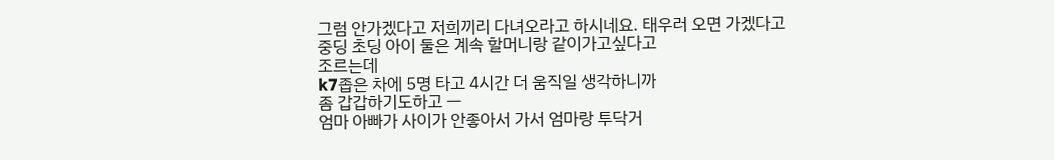그럼 안가겠다고 저희끼리 다녀오라고 하시네요. 태우러 오면 가겠다고
중딩 초딩 아이 둘은 계속 할머니랑 같이가고싶다고
조르는데
k7좁은 차에 5명 타고 4시간 더 움직일 생각하니까
좀 갑갑하기도하고 ㅡ
엄마 아빠가 사이가 안좋아서 가서 엄마랑 투닥거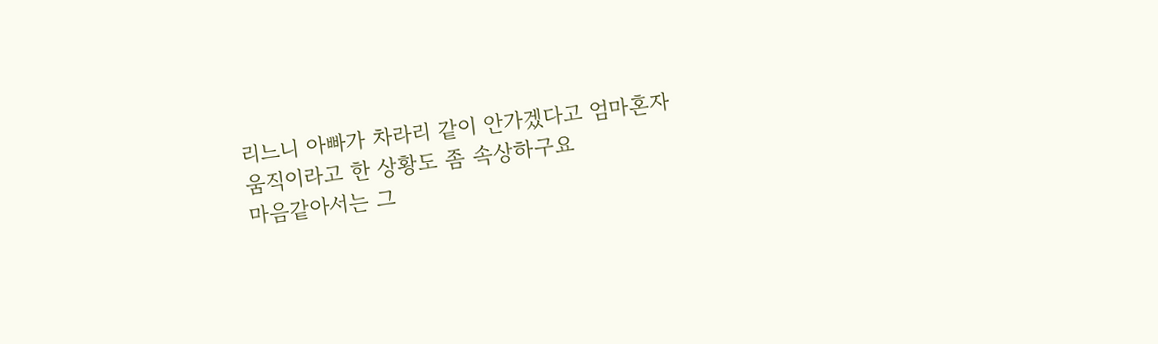리느니 아빠가 차라리 같이 안가겠다고 엄마혼자 움직이라고 한 상황도 좀 속상하구요
마음같아서는 그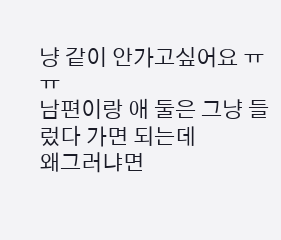냥 같이 안가고싶어요 ㅠㅠ
남편이랑 애 둘은 그냥 들렀다 가면 되는데
왜그러냐면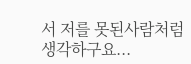서 저를 못된사람처럼 생각하구요...